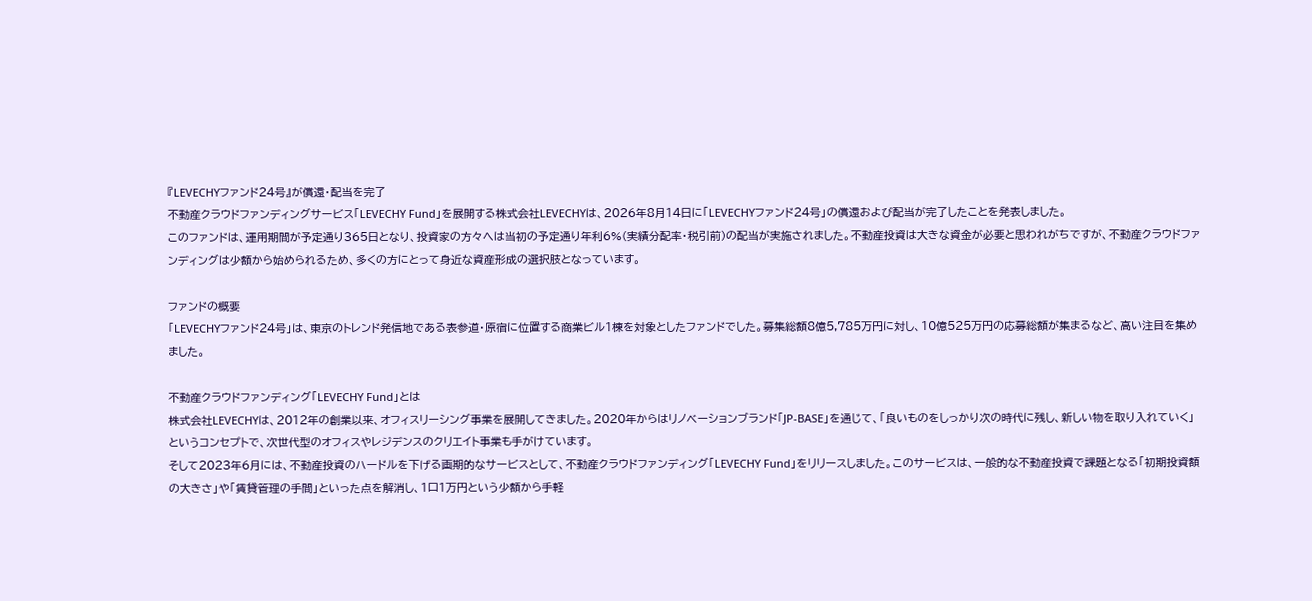『LEVECHYファンド24号』が償還・配当を完了
不動産クラウドファンディングサービス「LEVECHY Fund」を展開する株式会社LEVECHYは、2026年8月14日に「LEVECHYファンド24号」の償還および配当が完了したことを発表しました。
このファンドは、運用期間が予定通り365日となり、投資家の方々へは当初の予定通り年利6%(実績分配率・税引前)の配当が実施されました。不動産投資は大きな資金が必要と思われがちですが、不動産クラウドファンディングは少額から始められるため、多くの方にとって身近な資産形成の選択肢となっています。

ファンドの概要
「LEVECHYファンド24号」は、東京のトレンド発信地である表参道・原宿に位置する商業ビル1棟を対象としたファンドでした。募集総額8億5,785万円に対し、10億525万円の応募総額が集まるなど、高い注目を集めました。

不動産クラウドファンディング「LEVECHY Fund」とは
株式会社LEVECHYは、2012年の創業以来、オフィスリーシング事業を展開してきました。2020年からはリノベーションブランド「JP-BASE」を通じて、「良いものをしっかり次の時代に残し、新しい物を取り入れていく」というコンセプトで、次世代型のオフィスやレジデンスのクリエイト事業も手がけています。
そして2023年6月には、不動産投資のハードルを下げる画期的なサービスとして、不動産クラウドファンディング「LEVECHY Fund」をリリースしました。このサービスは、一般的な不動産投資で課題となる「初期投資額の大きさ」や「賃貸管理の手間」といった点を解消し、1口1万円という少額から手軽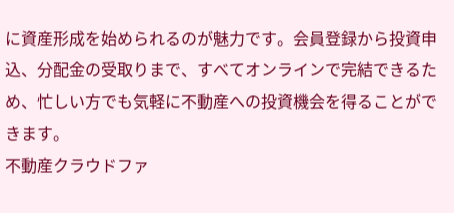に資産形成を始められるのが魅力です。会員登録から投資申込、分配金の受取りまで、すべてオンラインで完結できるため、忙しい方でも気軽に不動産への投資機会を得ることができます。
不動産クラウドファ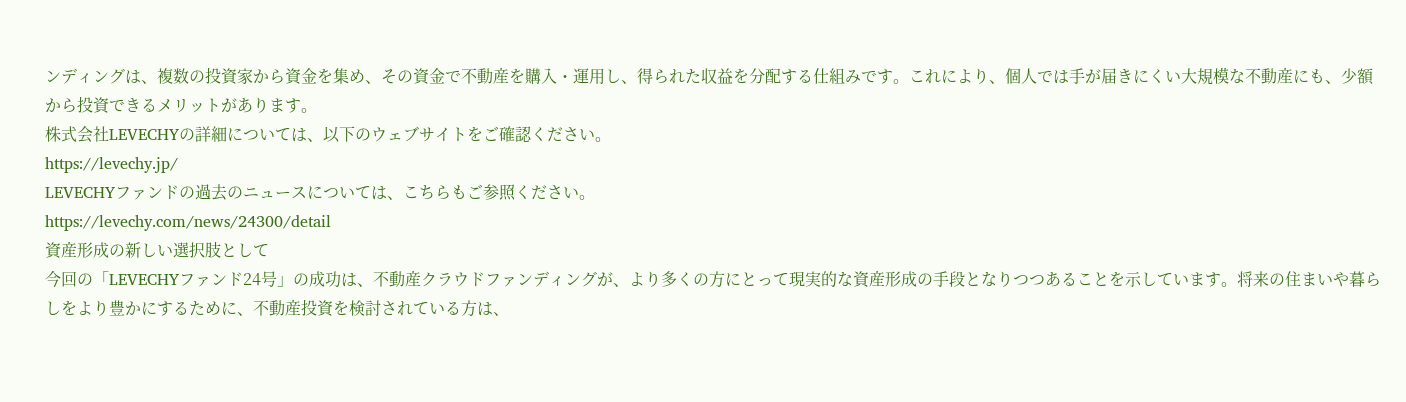ンディングは、複数の投資家から資金を集め、その資金で不動産を購入・運用し、得られた収益を分配する仕組みです。これにより、個人では手が届きにくい大規模な不動産にも、少額から投資できるメリットがあります。
株式会社LEVECHYの詳細については、以下のウェブサイトをご確認ください。
https://levechy.jp/
LEVECHYファンドの過去のニュースについては、こちらもご参照ください。
https://levechy.com/news/24300/detail
資産形成の新しい選択肢として
今回の「LEVECHYファンド24号」の成功は、不動産クラウドファンディングが、より多くの方にとって現実的な資産形成の手段となりつつあることを示しています。将来の住まいや暮らしをより豊かにするために、不動産投資を検討されている方は、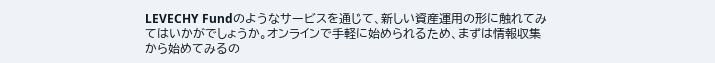LEVECHY Fundのようなサービスを通じて、新しい資産運用の形に触れてみてはいかがでしょうか。オンラインで手軽に始められるため、まずは情報収集から始めてみるの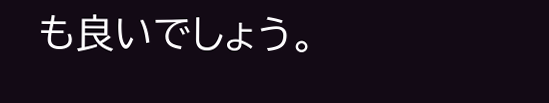も良いでしょう。